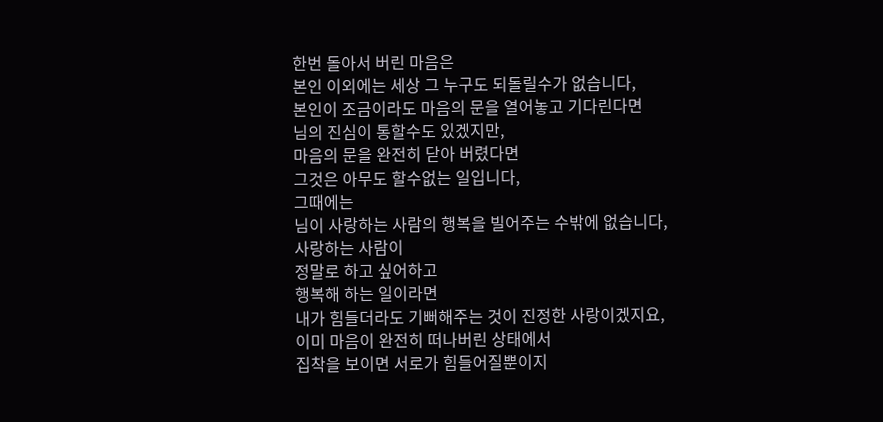한번 돌아서 버린 마음은
본인 이외에는 세상 그 누구도 되돌릴수가 없습니다,
본인이 조금이라도 마음의 문을 열어놓고 기다린다면
님의 진심이 통할수도 있겠지만,
마음의 문을 완전히 닫아 버렸다면
그것은 아무도 할수없는 일입니다,
그때에는
님이 사랑하는 사람의 행복을 빌어주는 수밖에 없습니다,
사랑하는 사람이
정말로 하고 싶어하고
행복해 하는 일이라면
내가 힘들더라도 기뻐해주는 것이 진정한 사랑이겠지요,
이미 마음이 완전히 떠나버린 상태에서
집착을 보이면 서로가 힘들어질뿐이지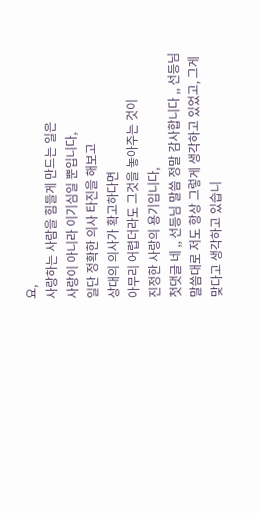요,
사랑하는 사람을 힘들게 만드는 일은
사랑이 아니라 이기심일 뿐입니다,
일단 정확한 의사 타진을 해보고
상대의 의사가 확고하다면
아무리 어렵더라도 그것을 놓아주는 것이
진정한 사랑의 용기입니다,
첫댓글 네 ,, 선등님 말씀 정말 감사합니다 ,, 선등님 말씀대로 저도 항상 그렇게 생각하고 있었고, 그게 맞다고 생각하고 있습니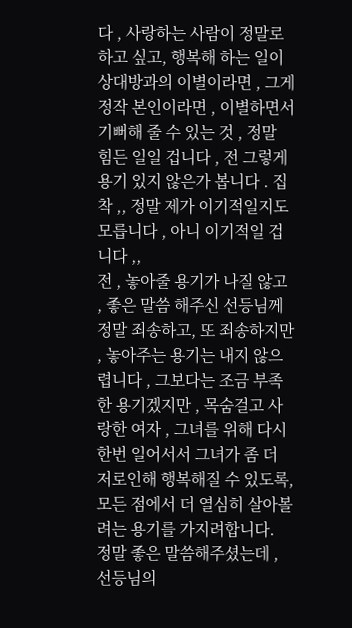다 , 사랑하는 사람이 정말로 하고 싶고, 행복해 하는 일이 상대방과의 이별이라면 , 그게 정작 본인이라면 , 이별하면서 기뻐해 줄 수 있는 것 , 정말 힘든 일일 겁니다 , 전 그렇게 용기 있지 않은가 봅니다 . 집착 ,, 정말 제가 이기적일지도 모릅니다 , 아니 이기적일 겁니다 ,,
전 , 놓아줄 용기가 나질 않고 , 좋은 말씀 해주신 선등님께 정말 죄송하고, 또 죄송하지만 , 놓아주는 용기는 내지 않으렵니다 , 그보다는 조금 부족한 용기겠지만 , 목숨걸고 사랑한 여자 , 그녀를 위해 다시 한번 일어서서 그녀가 좀 더 저로인해 행복해질 수 있도록, 모든 점에서 더 열심히 살아볼려는 용기를 가지려합니다.
정말 좋은 말씀해주셨는데 , 선등님의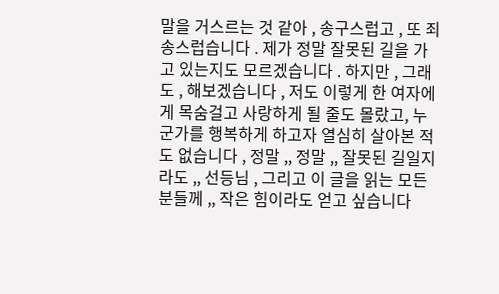말을 거스르는 것 같아 , 송구스럽고 , 또 죄송스럽습니다 . 제가 정말 잘못된 길을 가고 있는지도 모르겠습니다 . 하지만 , 그래도 , 해보겠습니다 , 저도 이렇게 한 여자에게 목숨걸고 사랑하게 될 줄도 몰랐고, 누군가를 행복하게 하고자 열심히 살아본 적도 없습니다 , 정말 ,, 정말 ,, 잘못된 길일지라도 ,, 선등님 , 그리고 이 글을 읽는 모든 분들께 ,, 작은 힘이라도 얻고 싶습니다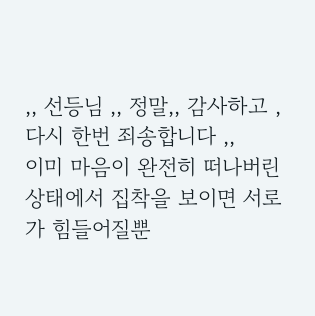,, 선등님 ,, 정말,, 감사하고 , 다시 한번 죄송합니다 ,,
이미 마음이 완전히 떠나버린 상태에서 집착을 보이면 서로가 힘들어질뿐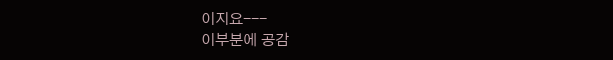이지요---
이부분에 공감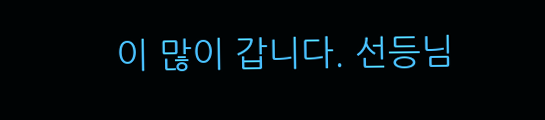이 많이 갑니다. 선등님